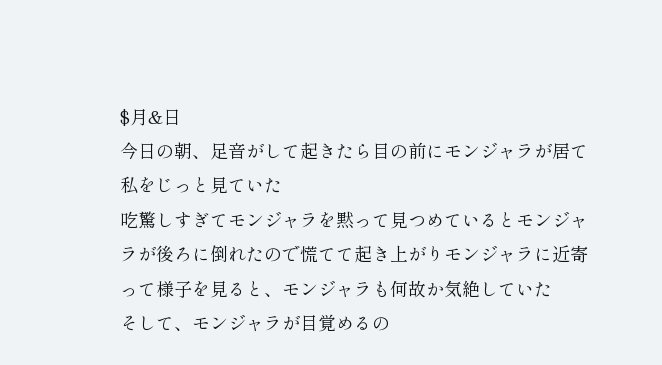$月&日
今日の朝、足音がして起きたら目の前にモンジャラが居て私をじっと見ていた
吃驚しすぎてモンジャラを黙って見つめているとモンジャラが後ろに倒れたので慌てて起き上がりモンジャラに近寄って様子を見ると、モンジャラも何故か気絶していた
そして、モンジャラが目覚めるの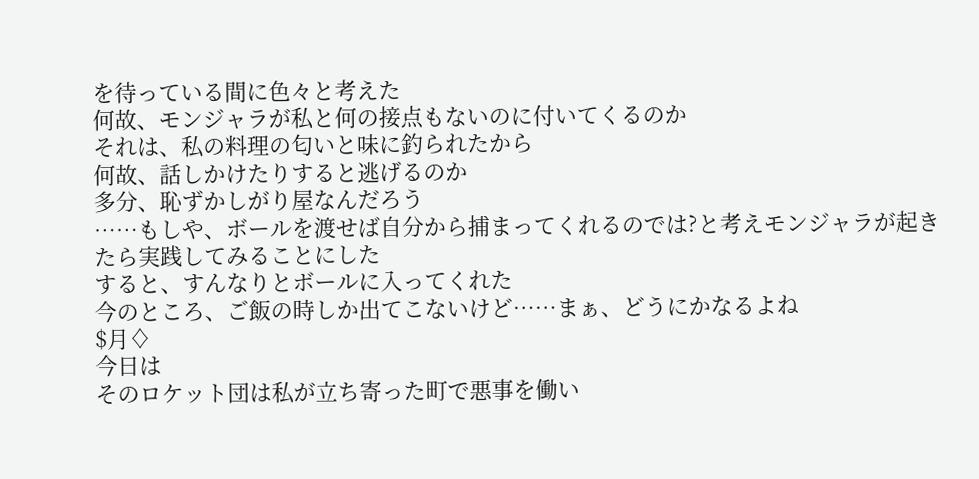を待っている間に色々と考えた
何故、モンジャラが私と何の接点もないのに付いてくるのか
それは、私の料理の匂いと味に釣られたから
何故、話しかけたりすると逃げるのか
多分、恥ずかしがり屋なんだろう
……もしや、ボールを渡せば自分から捕まってくれるのでは?と考えモンジャラが起きたら実践してみることにした
すると、すんなりとボールに入ってくれた
今のところ、ご飯の時しか出てこないけど……まぁ、どうにかなるよね
$月♢
今日は
そのロケット団は私が立ち寄った町で悪事を働い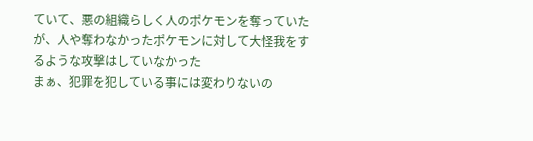ていて、悪の組織らしく人のポケモンを奪っていたが、人や奪わなかったポケモンに対して大怪我をするような攻撃はしていなかった
まぁ、犯罪を犯している事には変わりないの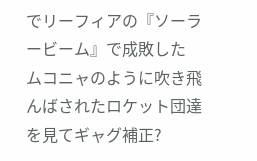でリーフィアの『ソーラービーム』で成敗した
ムコニャのように吹き飛んばされたロケット団達を見てギャグ補正?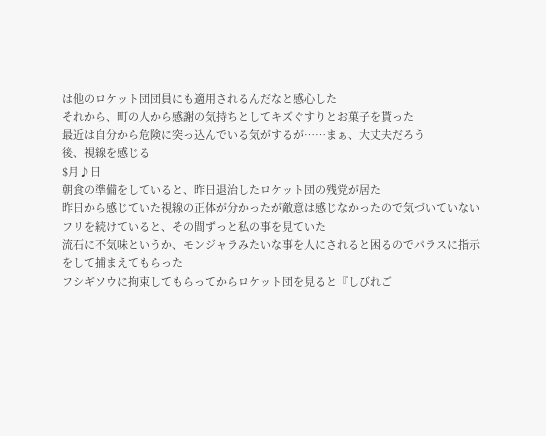は他のロケット団団員にも適用されるんだなと感心した
それから、町の人から感謝の気持ちとしてキズぐすりとお菓子を貰った
最近は自分から危険に突っ込んでいる気がするが……まぁ、大丈夫だろう
後、視線を感じる
$月♪日
朝食の準備をしていると、昨日退治したロケット団の残党が居た
昨日から感じていた視線の正体が分かったが敵意は感じなかったので気づいていないフリを続けていると、その間ずっと私の事を見ていた
流石に不気味というか、モンジャラみたいな事を人にされると困るのでパラスに指示をして捕まえてもらった
フシギソウに拘束してもらってからロケット団を見ると『しびれご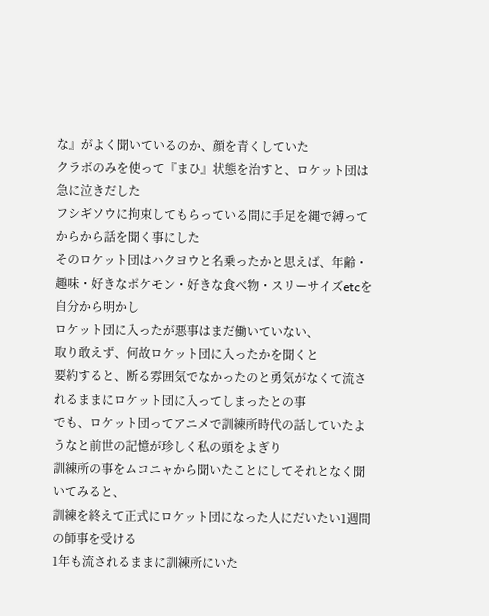な』がよく聞いているのか、顔を青くしていた
クラボのみを使って『まひ』状態を治すと、ロケット団は急に泣きだした
フシギソウに拘束してもらっている間に手足を縄で縛ってからから話を聞く事にした
そのロケット団はハクヨウと名乗ったかと思えば、年齢・趣味・好きなポケモン・好きな食べ物・スリーサイズetcを自分から明かし
ロケット団に入ったが悪事はまだ働いていない、
取り敢えず、何故ロケット団に入ったかを聞くと
要約すると、断る雰囲気でなかったのと勇気がなくて流されるままにロケット団に入ってしまったとの事
でも、ロケット団ってアニメで訓練所時代の話していたようなと前世の記憶が珍しく私の頭をよぎり
訓練所の事をムコニャから聞いたことにしてそれとなく聞いてみると、
訓練を終えて正式にロケット団になった人にだいたい1週間の師事を受ける
1年も流されるままに訓練所にいた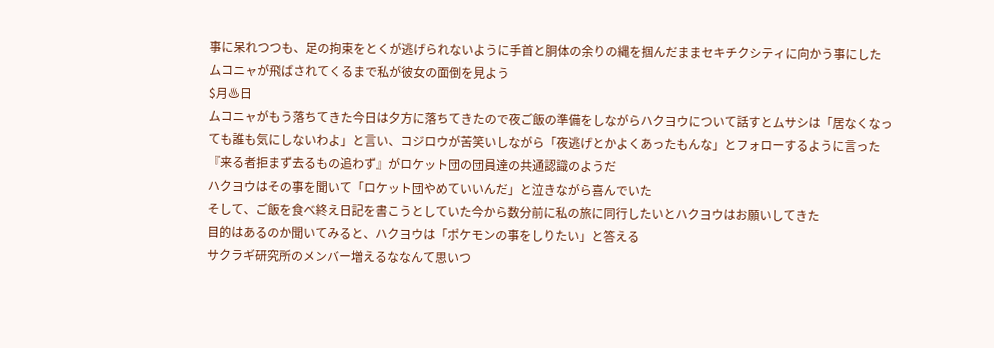事に呆れつつも、足の拘束をとくが逃げられないように手首と胴体の余りの縄を掴んだままセキチクシティに向かう事にした
ムコニャが飛ばされてくるまで私が彼女の面倒を見よう
$月♨日
ムコニャがもう落ちてきた今日は夕方に落ちてきたので夜ご飯の準備をしながらハクヨウについて話すとムサシは「居なくなっても誰も気にしないわよ」と言い、コジロウが苦笑いしながら「夜逃げとかよくあったもんな」とフォローするように言った
『来る者拒まず去るもの追わず』がロケット団の団員達の共通認識のようだ
ハクヨウはその事を聞いて「ロケット団やめていいんだ」と泣きながら喜んでいた
そして、ご飯を食べ終え日記を書こうとしていた今から数分前に私の旅に同行したいとハクヨウはお願いしてきた
目的はあるのか聞いてみると、ハクヨウは「ポケモンの事をしりたい」と答える
サクラギ研究所のメンバー増えるななんて思いつ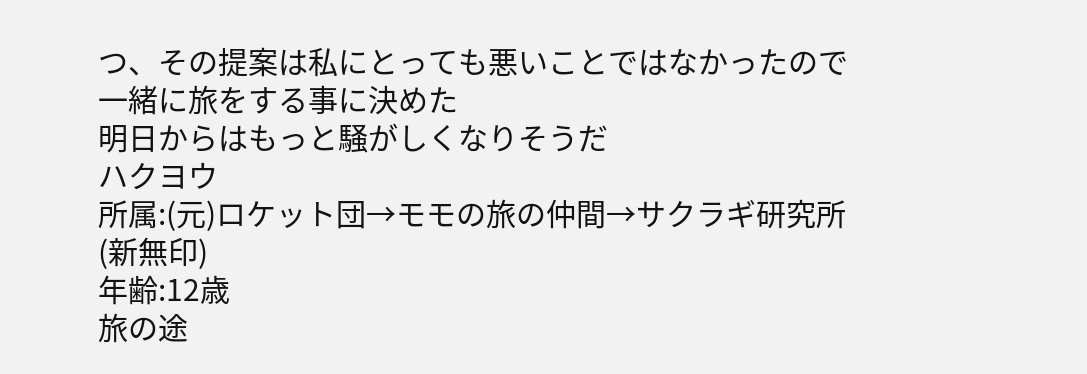つ、その提案は私にとっても悪いことではなかったので一緒に旅をする事に決めた
明日からはもっと騒がしくなりそうだ
ハクヨウ
所属:(元)ロケット団→モモの旅の仲間→サクラギ研究所(新無印)
年齢:12歳
旅の途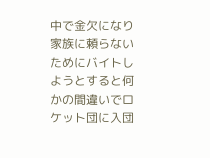中で金欠になり家族に頼らないためにバイトしようとすると何かの間違いでロケット団に入団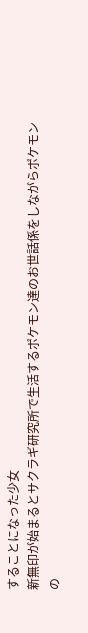することになった少女
新無印が始まるとサクラギ研究所で生活するポケモン達のお世話係をしながらポケモンの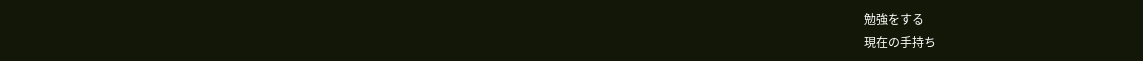勉強をする
現在の手持ち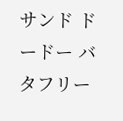サンド ドードー バタフリー